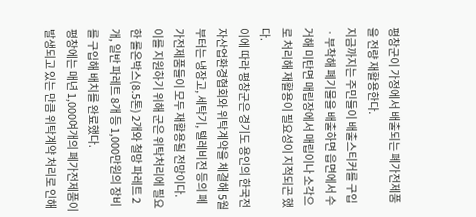평창군이 가정에서 배출되는 폐가전제품을 전량 재활용한다.
지금까지는 주민들이 배출스티커를 구입ㆍ부착해 폐기물을 배출하면 읍면에서 수거해 미탄면 매립장에서 매립이나 소각으로 처리해 재활용이 필요성이 지적되곤 했다.
이에 따라 평창군은 경기도 용인의 한국전자산업환경협회와 위탁계약을 체결해 5월부터는 냉장고, 세탁기, 텔레비전 등의 폐가전제품들이 모두 재활용될 전망이다.
이를 지원하기 위해 군은 위탁처리에 필요한 롤온박스(8.5톤) 2개와 철망 파레트 2개, 일반 파레트 8개 등 1,000만원의 장비를 구입해 배치를 완료했다.
평창에는 매년 1,000여개의 폐가전제품이 발생되고 있는 만큼 위탁계약 처리로 인해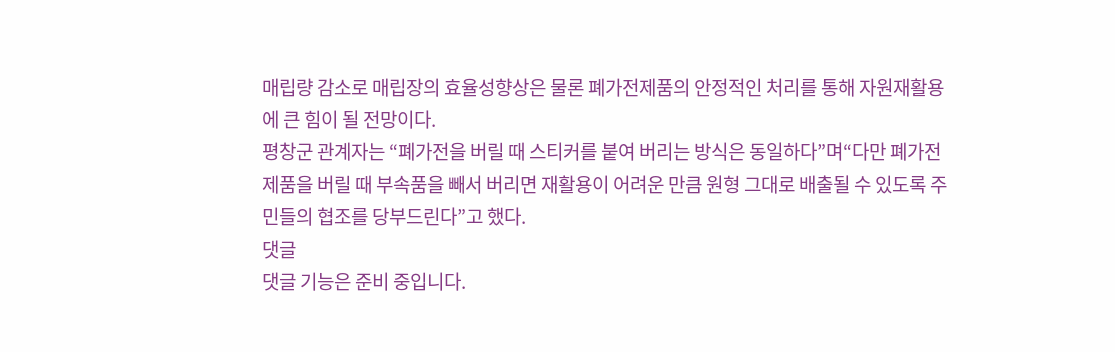매립량 감소로 매립장의 효율성향상은 물론 폐가전제품의 안정적인 처리를 통해 자원재활용에 큰 힘이 될 전망이다.
평창군 관계자는 “폐가전을 버릴 때 스티커를 붙여 버리는 방식은 동일하다”며“다만 폐가전제품을 버릴 때 부속품을 빼서 버리면 재활용이 어려운 만큼 원형 그대로 배출될 수 있도록 주민들의 협조를 당부드린다”고 했다.
댓글
댓글 기능은 준비 중입니다.